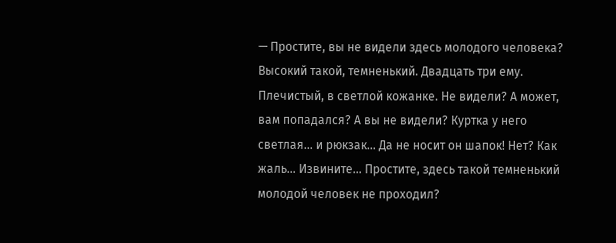— Простите, вы не видели здесь молодого человека? Высокий такой, темненький. Двадцать три ему. Плечистый, в светлой кожанке. Не видели? А может, вам попадался? А вы не видели? Куртка у него светлая… и рюкзак… Да не носит он шапок! Нет? Как жаль… Извините… Простите, здесь такой темненький молодой человек не проходил?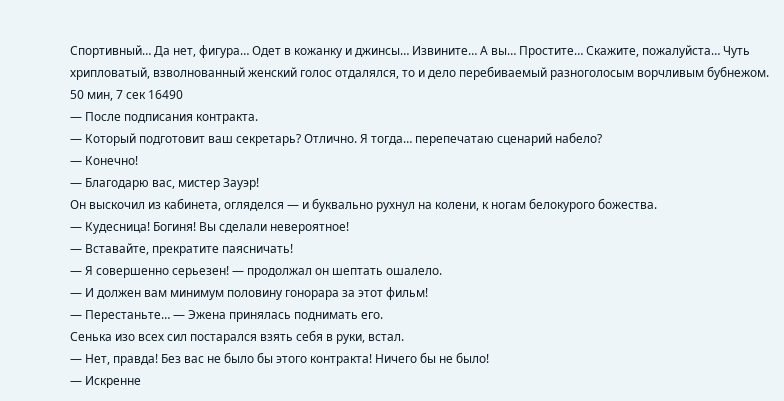Спортивный… Да нет, фигура… Одет в кожанку и джинсы… Извините… А вы… Простите… Скажите, пожалуйста… Чуть хрипловатый, взволнованный женский голос отдалялся, то и дело перебиваемый разноголосым ворчливым бубнежом.
50 мин, 7 сек 16490
— После подписания контракта.
— Который подготовит ваш секретарь? Отлично. Я тогда… перепечатаю сценарий набело?
— Конечно!
— Благодарю вас, мистер Зауэр!
Он выскочил из кабинета, огляделся — и буквально рухнул на колени, к ногам белокурого божества.
— Кудесница! Богиня! Вы сделали невероятное!
— Вставайте, прекратите паясничать!
— Я совершенно серьезен! — продолжал он шептать ошалело.
— И должен вам минимум половину гонорара за этот фильм!
— Перестаньте… — Эжена принялась поднимать его.
Сенька изо всех сил постарался взять себя в руки, встал.
— Нет, правда! Без вас не было бы этого контракта! Ничего бы не было!
— Искренне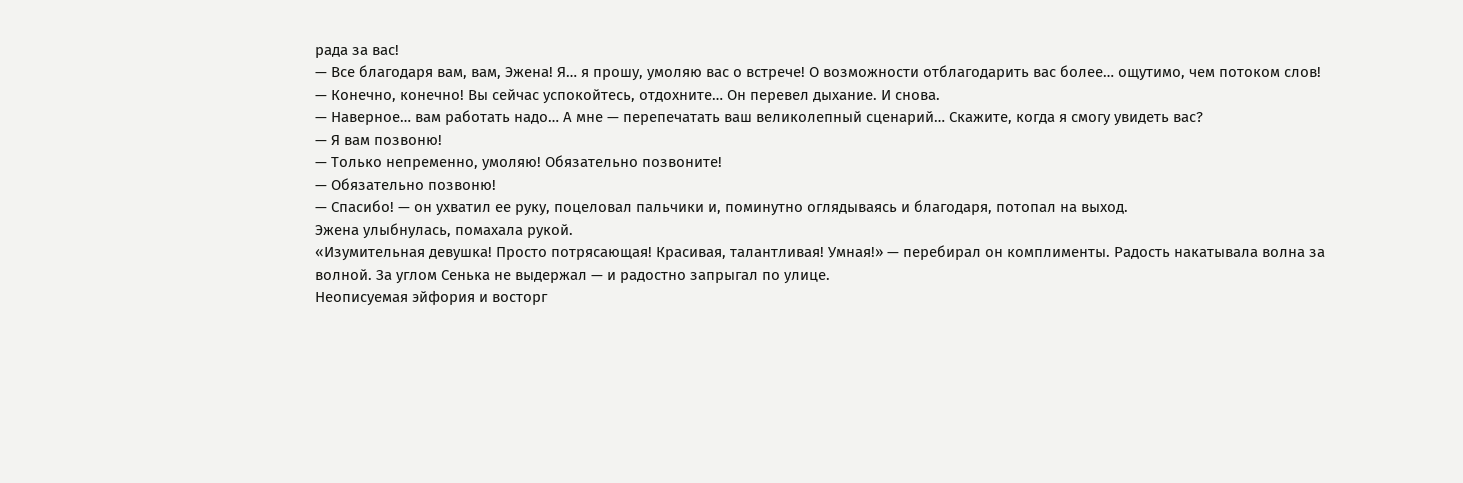рада за вас!
— Все благодаря вам, вам, Эжена! Я… я прошу, умоляю вас о встрече! О возможности отблагодарить вас более… ощутимо, чем потоком слов!
— Конечно, конечно! Вы сейчас успокойтесь, отдохните… Он перевел дыхание. И снова.
— Наверное… вам работать надо… А мне — перепечатать ваш великолепный сценарий… Скажите, когда я смогу увидеть вас?
— Я вам позвоню!
— Только непременно, умоляю! Обязательно позвоните!
— Обязательно позвоню!
— Спасибо! — он ухватил ее руку, поцеловал пальчики и, поминутно оглядываясь и благодаря, потопал на выход.
Эжена улыбнулась, помахала рукой.
«Изумительная девушка! Просто потрясающая! Красивая, талантливая! Умная!» — перебирал он комплименты. Радость накатывала волна за волной. За углом Сенька не выдержал — и радостно запрыгал по улице.
Неописуемая эйфория и восторг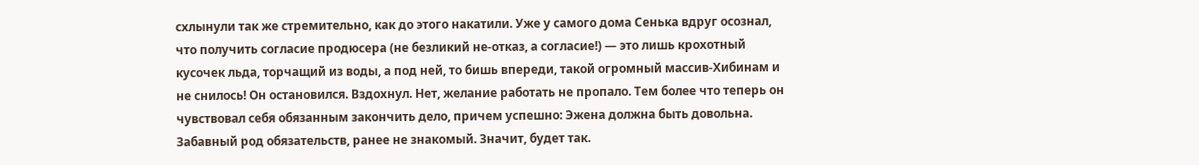схлынули так же стремительно, как до этого накатили. Уже у самого дома Сенька вдруг осознал, что получить согласие продюсера (не безликий не-отказ, а согласие!) — это лишь крохотный кусочек льда, торчащий из воды, а под ней, то бишь впереди, такой огромный массив-Хибинам и не снилось! Он остановился. Вздохнул. Нет, желание работать не пропало. Тем более что теперь он чувствовал себя обязанным закончить дело, причем успешно: Эжена должна быть довольна. Забавный род обязательств, ранее не знакомый. Значит, будет так.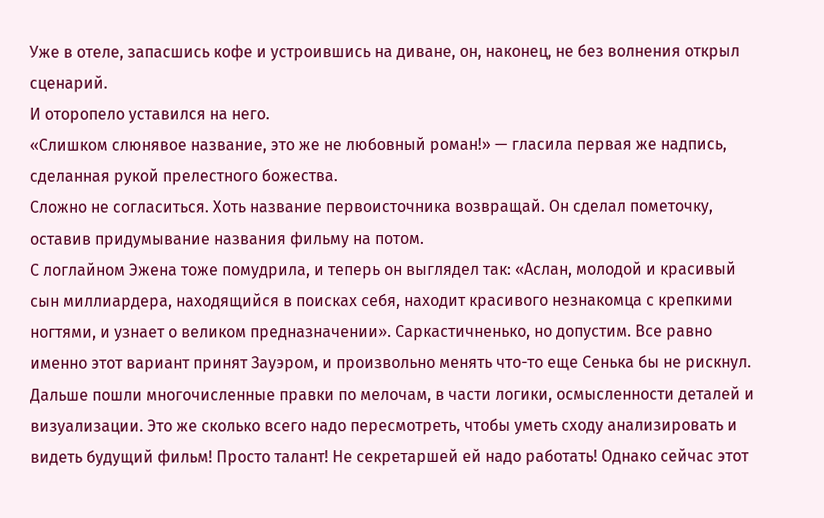Уже в отеле, запасшись кофе и устроившись на диване, он, наконец, не без волнения открыл сценарий.
И оторопело уставился на него.
«Слишком слюнявое название, это же не любовный роман!» — гласила первая же надпись, сделанная рукой прелестного божества.
Сложно не согласиться. Хоть название первоисточника возвращай. Он сделал пометочку, оставив придумывание названия фильму на потом.
С логлайном Эжена тоже помудрила, и теперь он выглядел так: «Аслан, молодой и красивый сын миллиардера, находящийся в поисках себя, находит красивого незнакомца с крепкими ногтями, и узнает о великом предназначении». Саркастичненько, но допустим. Все равно именно этот вариант принят Зауэром, и произвольно менять что-то еще Сенька бы не рискнул.
Дальше пошли многочисленные правки по мелочам, в части логики, осмысленности деталей и визуализации. Это же сколько всего надо пересмотреть, чтобы уметь сходу анализировать и видеть будущий фильм! Просто талант! Не секретаршей ей надо работать! Однако сейчас этот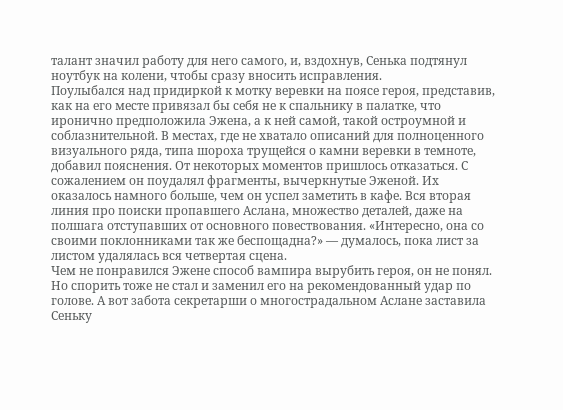талант значил работу для него самого, и, вздохнув, Сенька подтянул ноутбук на колени, чтобы сразу вносить исправления.
Поулыбался над придиркой к мотку веревки на поясе героя, представив, как на его месте привязал бы себя не к спальнику в палатке, что иронично предположила Эжена, а к ней самой, такой остроумной и соблазнительной. В местах, где не хватало описаний для полноценного визуального ряда, типа шороха трущейся о камни веревки в темноте, добавил пояснения. От некоторых моментов пришлось отказаться. С сожалением он поудалял фрагменты, вычеркнутые Эженой. Их оказалось намного больше, чем он успел заметить в кафе. Вся вторая линия про поиски пропавшего Аслана, множество деталей, даже на полшага отступавших от основного повествования. «Интересно, она со своими поклонниками так же беспощадна?» — думалось, пока лист за листом удалялась вся четвертая сцена.
Чем не понравился Эжене способ вампира вырубить героя, он не понял. Но спорить тоже не стал и заменил его на рекомендованный удар по голове. А вот забота секретарши о многострадальном Аслане заставила Сеньку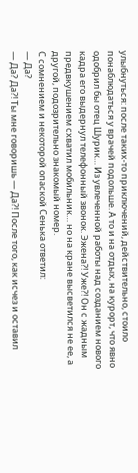улыбнуться: после таких-то приключений, действительно, стоило понаблюдаться у врачей подольше. А то и на отдых, на курорт, что явно одобрил бы отец Шурик… Из увлеченной работы над созданием нового кадра его выдернул телефонный звонок. Эжена?! Уже?! Он с жадным предвкушением схватил мобильник… но на кране высветился не ее, а другой, подозрительно знакомый номер.
С сомнением и некоторой опаской Сенька ответил:
— Да?
— Да? Да?! Ты мне говоришь — Да?! После того, как исчез и оставил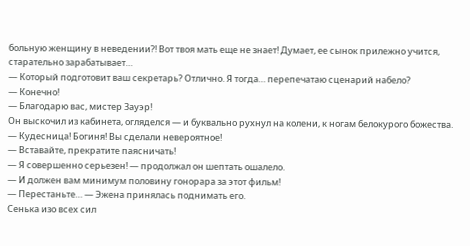больную женщину в неведении?! Вот твоя мать еще не знает! Думает, ее сынок прилежно учится, старательно зарабатывает…
— Который подготовит ваш секретарь? Отлично. Я тогда… перепечатаю сценарий набело?
— Конечно!
— Благодарю вас, мистер Зауэр!
Он выскочил из кабинета, огляделся — и буквально рухнул на колени, к ногам белокурого божества.
— Кудесница! Богиня! Вы сделали невероятное!
— Вставайте, прекратите паясничать!
— Я совершенно серьезен! — продолжал он шептать ошалело.
— И должен вам минимум половину гонорара за этот фильм!
— Перестаньте… — Эжена принялась поднимать его.
Сенька изо всех сил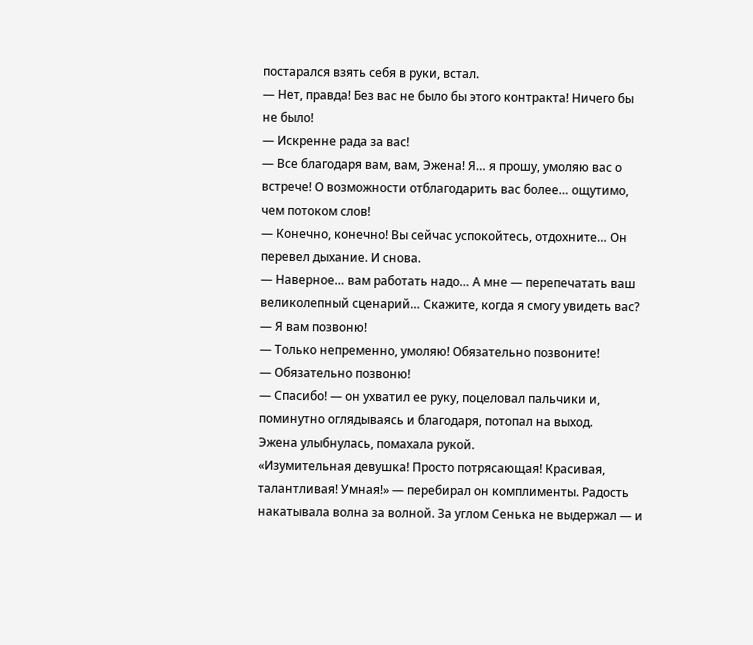постарался взять себя в руки, встал.
— Нет, правда! Без вас не было бы этого контракта! Ничего бы не было!
— Искренне рада за вас!
— Все благодаря вам, вам, Эжена! Я… я прошу, умоляю вас о встрече! О возможности отблагодарить вас более… ощутимо, чем потоком слов!
— Конечно, конечно! Вы сейчас успокойтесь, отдохните… Он перевел дыхание. И снова.
— Наверное… вам работать надо… А мне — перепечатать ваш великолепный сценарий… Скажите, когда я смогу увидеть вас?
— Я вам позвоню!
— Только непременно, умоляю! Обязательно позвоните!
— Обязательно позвоню!
— Спасибо! — он ухватил ее руку, поцеловал пальчики и, поминутно оглядываясь и благодаря, потопал на выход.
Эжена улыбнулась, помахала рукой.
«Изумительная девушка! Просто потрясающая! Красивая, талантливая! Умная!» — перебирал он комплименты. Радость накатывала волна за волной. За углом Сенька не выдержал — и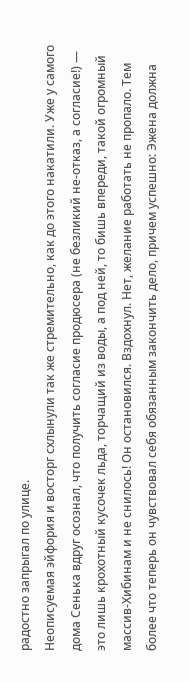радостно запрыгал по улице.
Неописуемая эйфория и восторг схлынули так же стремительно, как до этого накатили. Уже у самого дома Сенька вдруг осознал, что получить согласие продюсера (не безликий не-отказ, а согласие!) — это лишь крохотный кусочек льда, торчащий из воды, а под ней, то бишь впереди, такой огромный массив-Хибинам и не снилось! Он остановился. Вздохнул. Нет, желание работать не пропало. Тем более что теперь он чувствовал себя обязанным закончить дело, причем успешно: Эжена должна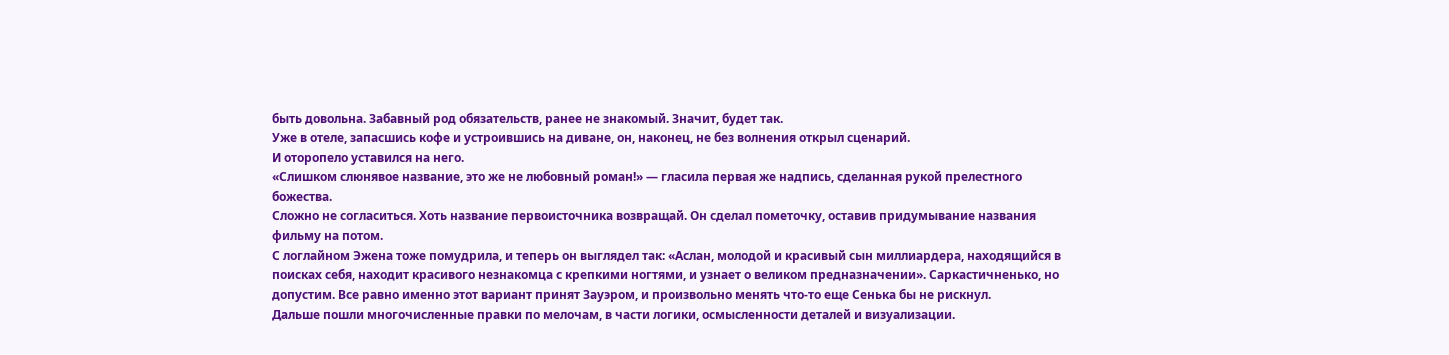быть довольна. Забавный род обязательств, ранее не знакомый. Значит, будет так.
Уже в отеле, запасшись кофе и устроившись на диване, он, наконец, не без волнения открыл сценарий.
И оторопело уставился на него.
«Слишком слюнявое название, это же не любовный роман!» — гласила первая же надпись, сделанная рукой прелестного божества.
Сложно не согласиться. Хоть название первоисточника возвращай. Он сделал пометочку, оставив придумывание названия фильму на потом.
С логлайном Эжена тоже помудрила, и теперь он выглядел так: «Аслан, молодой и красивый сын миллиардера, находящийся в поисках себя, находит красивого незнакомца с крепкими ногтями, и узнает о великом предназначении». Саркастичненько, но допустим. Все равно именно этот вариант принят Зауэром, и произвольно менять что-то еще Сенька бы не рискнул.
Дальше пошли многочисленные правки по мелочам, в части логики, осмысленности деталей и визуализации.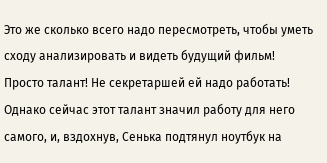Это же сколько всего надо пересмотреть, чтобы уметь сходу анализировать и видеть будущий фильм! Просто талант! Не секретаршей ей надо работать! Однако сейчас этот талант значил работу для него самого, и, вздохнув, Сенька подтянул ноутбук на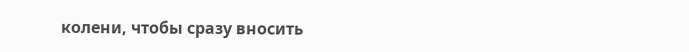колени, чтобы сразу вносить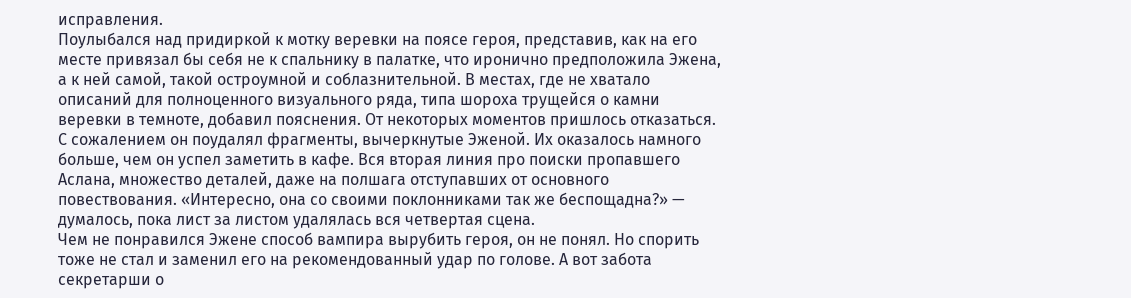исправления.
Поулыбался над придиркой к мотку веревки на поясе героя, представив, как на его месте привязал бы себя не к спальнику в палатке, что иронично предположила Эжена, а к ней самой, такой остроумной и соблазнительной. В местах, где не хватало описаний для полноценного визуального ряда, типа шороха трущейся о камни веревки в темноте, добавил пояснения. От некоторых моментов пришлось отказаться. С сожалением он поудалял фрагменты, вычеркнутые Эженой. Их оказалось намного больше, чем он успел заметить в кафе. Вся вторая линия про поиски пропавшего Аслана, множество деталей, даже на полшага отступавших от основного повествования. «Интересно, она со своими поклонниками так же беспощадна?» — думалось, пока лист за листом удалялась вся четвертая сцена.
Чем не понравился Эжене способ вампира вырубить героя, он не понял. Но спорить тоже не стал и заменил его на рекомендованный удар по голове. А вот забота секретарши о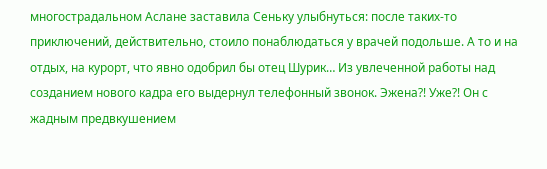многострадальном Аслане заставила Сеньку улыбнуться: после таких-то приключений, действительно, стоило понаблюдаться у врачей подольше. А то и на отдых, на курорт, что явно одобрил бы отец Шурик… Из увлеченной работы над созданием нового кадра его выдернул телефонный звонок. Эжена?! Уже?! Он с жадным предвкушением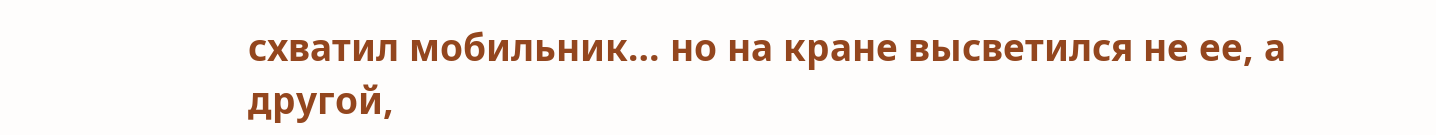схватил мобильник… но на кране высветился не ее, а другой,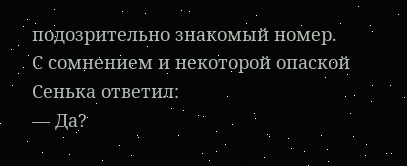подозрительно знакомый номер.
С сомнением и некоторой опаской Сенька ответил:
— Да?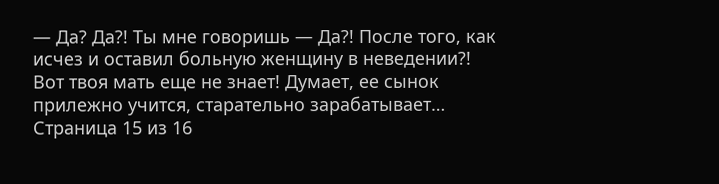— Да? Да?! Ты мне говоришь — Да?! После того, как исчез и оставил больную женщину в неведении?! Вот твоя мать еще не знает! Думает, ее сынок прилежно учится, старательно зарабатывает…
Страница 15 из 16